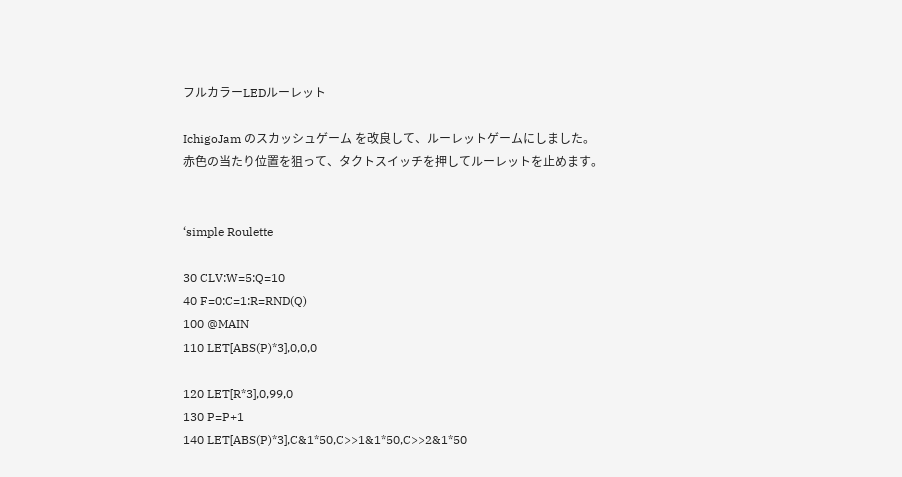フルカラーLEDルーレット

IchigoJam のスカッシュゲーム を改良して、ルーレットゲームにしました。
赤色の当たり位置を狙って、タクトスイッチを押してルーレットを止めます。


‘simple Roulette

30 CLV:W=5:Q=10
40 F=0:C=1:R=RND(Q)
100 @MAIN
110 LET[ABS(P)*3],0,0,0

120 LET[R*3],0,99,0
130 P=P+1
140 LET[ABS(P)*3],C&1*50,C>>1&1*50,C>>2&1*50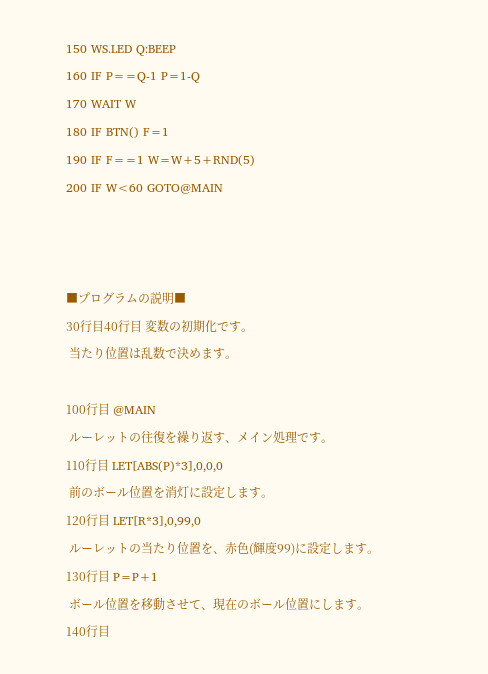150 WS.LED Q:BEEP
160 IF P==Q-1 P=1-Q
170 WAIT W
180 IF BTN() F=1
190 IF F==1 W=W+5+RND(5)
200 IF W<60 GOTO@MAIN



■プログラムの説明■
30行目40行目 変数の初期化です。
 当たり位置は乱数で決めます。

100行目 @MAIN
 ルーレットの往復を繰り返す、メイン処理です。
110行目 LET[ABS(P)*3],0,0,0
 前のボール位置を消灯に設定します。
120行目 LET[R*3],0,99,0
 ルーレットの当たり位置を、赤色(輝度99)に設定します。
130行目 P=P+1
 ボール位置を移動させて、現在のボール位置にします。
140行目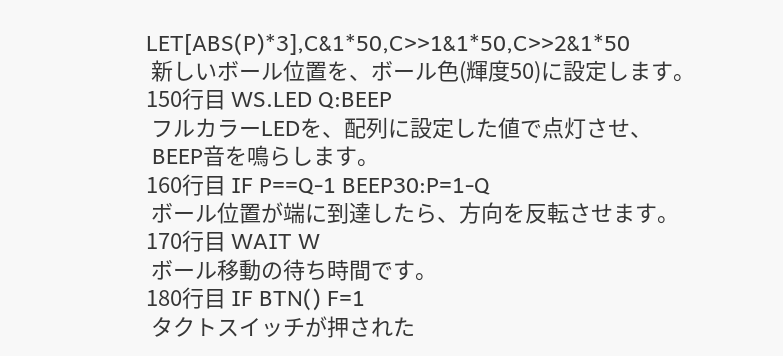LET[ABS(P)*3],C&1*50,C>>1&1*50,C>>2&1*50
 新しいボール位置を、ボール色(輝度50)に設定します。
150行目 WS.LED Q:BEEP
 フルカラーLEDを、配列に設定した値で点灯させ、
 BEEP音を鳴らします。
160行目 IF P==Q-1 BEEP30:P=1-Q
 ボール位置が端に到達したら、方向を反転させます。
170行目 WAIT W
 ボール移動の待ち時間です。
180行目 IF BTN() F=1
 タクトスイッチが押された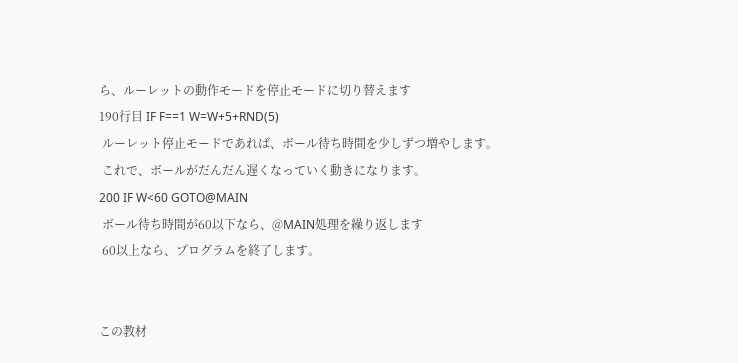ら、ルーレットの動作モードを停止モードに切り替えます
190行目 IF F==1 W=W+5+RND(5)
 ルーレット停止モードであれば、ボール待ち時間を少しずつ増やします。
 これで、ボールがだんだん遅くなっていく動きになります。
200 IF W<60 GOTO@MAIN
 ボール待ち時間が60以下なら、@MAIN処理を繰り返します
 60以上なら、プログラムを終了します。


この教材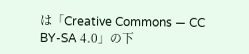は「Creative Commons — CC BY-SA 4.0」の下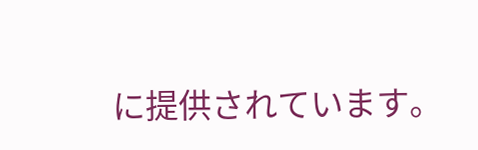に提供されています。